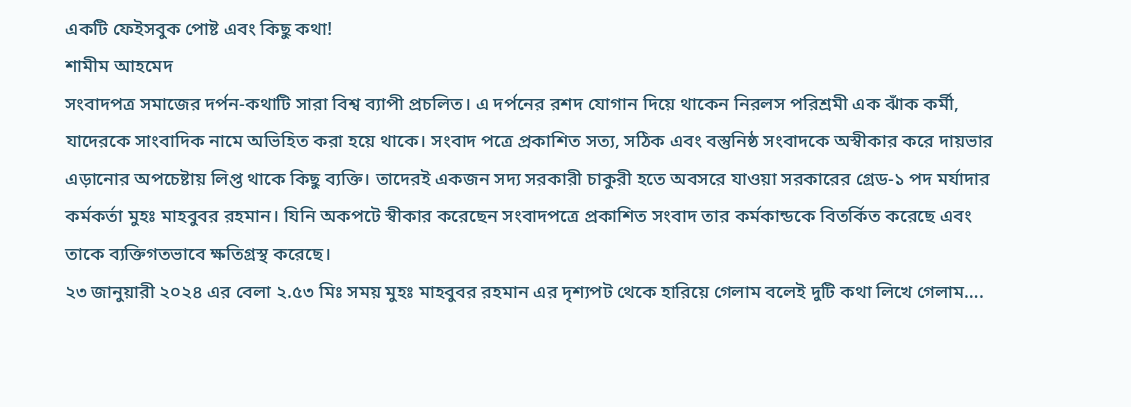একটি ফেইসবুক পোষ্ট এবং কিছু কথা!
শামীম আহমেদ
সংবাদপত্র সমাজের দর্পন-কথাটি সারা বিশ্ব ব্যাপী প্রচলিত। এ দর্পনের রশদ যোগান দিয়ে থাকেন নিরলস পরিশ্রমী এক ঝাঁক কর্মী, যাদেরকে সাংবাদিক নামে অভিহিত করা হয়ে থাকে। সংবাদ পত্রে প্রকাশিত সত্য, সঠিক এবং বস্তুনিষ্ঠ সংবাদকে অস্বীকার করে দায়ভার এড়ানোর অপচেষ্টায় লিপ্ত থাকে কিছু ব্যক্তি। তাদেরই একজন সদ্য সরকারী চাকুরী হতে অবসরে যাওয়া সরকারের গ্রেড-১ পদ মর্যাদার কর্মকর্তা মুহঃ মাহবুবর রহমান। যিনি অকপটে স্বীকার করেছেন সংবাদপত্রে প্রকাশিত সংবাদ তার কর্মকান্ডকে বিতর্কিত করেছে এবং তাকে ব্যক্তিগতভাবে ক্ষতিগ্রস্থ করেছে।
২৩ জানুয়ারী ২০২৪ এর বেলা ২.৫৩ মিঃ সময় মুহঃ মাহবুবর রহমান এর দৃশ্যপট থেকে হারিয়ে গেলাম বলেই দুটি কথা লিখে গেলাম….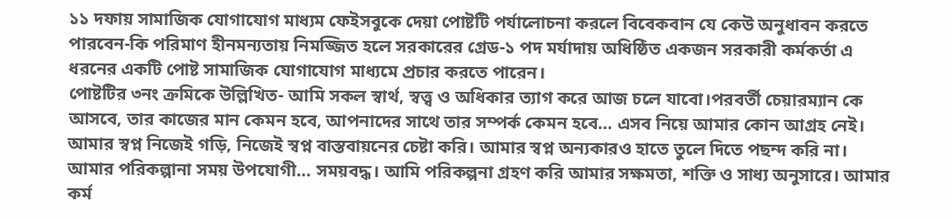১১ দফায় সামাজিক যোগাযোগ মাধ্যম ফেইসবুকে দেয়া পোষ্টটি পর্যালোচনা করলে বিবেকবান যে কেউ অনুধাবন করতে পারবেন-কি পরিমাণ হীনমন্যতায় নিমজ্জিত হলে সরকারের গ্রেড-১ পদ মর্যাদায় অধিষ্ঠিত একজন সরকারী কর্মকর্তা এ ধরনের একটি পোষ্ট সামাজিক যোগাযোগ মাধ্যমে প্রচার করতে পারেন।
পোষ্টটির ৩নং ক্রমিকে উল্লিখিত- আমি সকল স্বার্থ, স্বত্ত্ব ও অধিকার ত্যাগ করে আজ চলে যাবো।পরবর্তী চেয়ারম্যান কে আসবে, তার কাজের মান কেমন হবে, আপনাদের সাথে তার সম্পর্ক কেমন হবে… এসব নিয়ে আমার কোন আগ্রহ নেই। আমার স্বপ্ন নিজেই গড়ি, নিজেই স্বপ্ন বাস্তবায়নের চেষ্টা করি। আমার স্বপ্ন অন্যকারও হাতে তুলে দিতে পছন্দ করি না। আমার পরিকল্পানা সময় উপযোগী… সময়বদ্ধ। আমি পরিকল্পনা গ্রহণ করি আমার সক্ষমতা, শক্তি ও সাধ্য অনুসারে। আমার কর্ম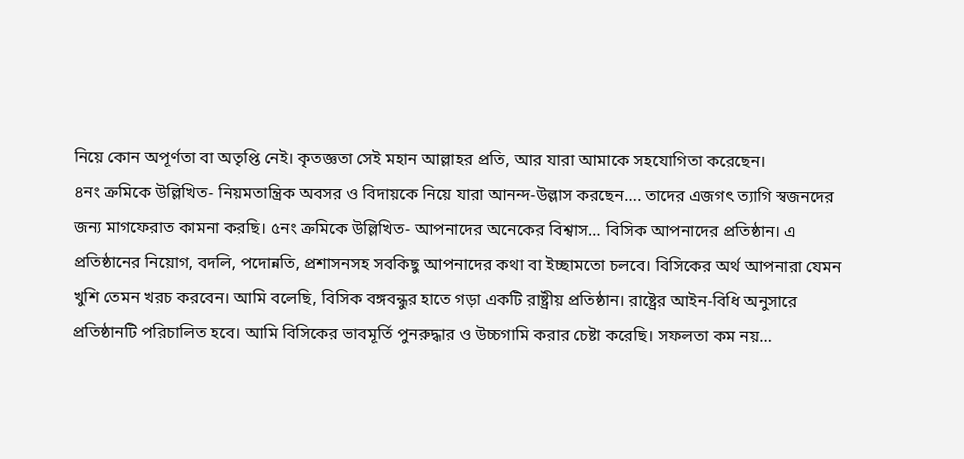নিয়ে কোন অপূর্ণতা বা অতৃপ্তি নেই। কৃতজ্ঞতা সেই মহান আল্লাহর প্রতি, আর যারা আমাকে সহযোগিতা করেছেন।
৪নং ক্রমিকে উল্লিখিত- নিয়মতান্ত্রিক অবসর ও বিদায়কে নিয়ে যারা আনন্দ-উল্লাস করছেন…. তাদের এজগৎ ত্যাগি স্বজনদের জন্য মাগফেরাত কামনা করছি। ৫নং ক্রমিকে উল্লিখিত- আপনাদের অনেকের বিশ্বাস… বিসিক আপনাদের প্রতিষ্ঠান। এ প্রতিষ্ঠানের নিয়োগ, বদলি, পদোন্নতি, প্রশাসনসহ সবকিছু আপনাদের কথা বা ইচ্ছামতো চলবে। বিসিকের অর্থ আপনারা যেমন খুশি তেমন খরচ করবেন। আমি বলেছি, বিসিক বঙ্গবন্ধুর হাতে গড়া একটি রাষ্ট্রীয় প্রতিষ্ঠান। রাষ্ট্রের আইন-বিধি অনুসারে প্রতিষ্ঠানটি পরিচালিত হবে। আমি বিসিকের ভাবমূর্তি পুনরুদ্ধার ও উচ্চগামি করার চেষ্টা করেছি। সফলতা কম নয়…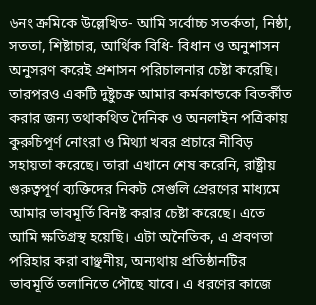৬নং ক্রমিকে উল্লেখিত- আমি সর্বোচ্চ সতর্কতা, নিষ্ঠা, সততা, শিষ্টাচার, আর্থিক বিধি- বিধান ও অনুশাসন অনুসরণ করেই প্রশাসন পরিচালনার চেষ্টা করেছি। তারপরও একটি দুষ্টুচক্র আমার কর্মকান্ডকে বিতর্কীত করার জন্য তথাকথিত দৈনিক ও অনলাইন পত্রিকায় কুরুচিপূর্ণ নোংরা ও মিথ্যা খবর প্রচারে নীবিড় সহায়তা করেছে। তারা এখানে শেষ করেনি, রাষ্ট্রীয় গুরুত্বপূর্ণ ব্যক্তিদের নিকট সেগুলি প্রেরণের মাধ্যমে আমার ভাবমূর্তি বিনষ্ট করার চেষ্টা করেছে। এতে আমি ক্ষতিগ্রস্থ হয়েছি। এটা অনৈতিক, এ প্রবণতা পরিহার করা বাঞ্ছনীয়, অন্যথায় প্রতিষ্ঠানটির ভাবমূর্তি তলানিতে পৌছে যাবে। এ ধরণের কাজে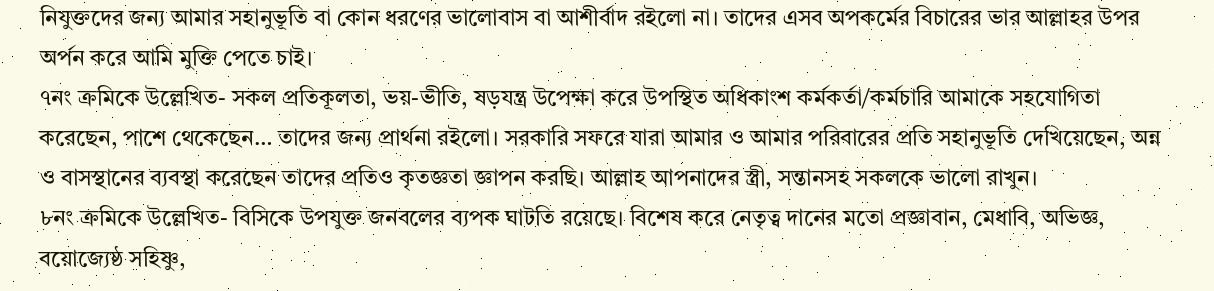নিযুক্তদের জন্য আমার সহানুভূতি বা কোন ধরণের ভালোবাস বা আশীর্বাদ রইলো না। তাদের এসব অপকর্মের বিচারের ভার আল্লাহর উপর অর্পন করে আমি মুক্তি পেতে চাই।
৭নং ক্রমিকে উল্লেখিত- সকল প্রতিকূলতা, ভয়-ভীতি, ষড়যন্ত্র উপেক্ষা করে উপস্থিত অধিকাংশ কর্মকর্তা/কর্মচারি আমাকে সহযোগিতা করেছেন, পাশে থেকেছেন… তাদের জন্য প্রার্থনা রইলো। সরকারি সফরে যারা আমার ও আমার পরিবারের প্রতি সহানুভূতি দেখিয়েছেন, অন্ন ও বাসস্থানের ব্যবস্থা করেছেন তাদের প্রতিও কৃতজ্ঞতা জ্ঞাপন করছি। আল্লাহ আপনাদের স্ত্রী, সন্তানসহ সকলকে ভালো রাখুন।
৮নং ক্রমিকে উল্লেখিত- বিসিকে উপযুক্ত জনবলের ব্যপক ঘাটতি রয়েছে। বিশেষ করে নেতৃত্ব দানের মতো প্রজ্ঞাবান, মেধাবি, অভিজ্ঞ, বয়োজ্যেষ্ঠ সহিষ্ণু,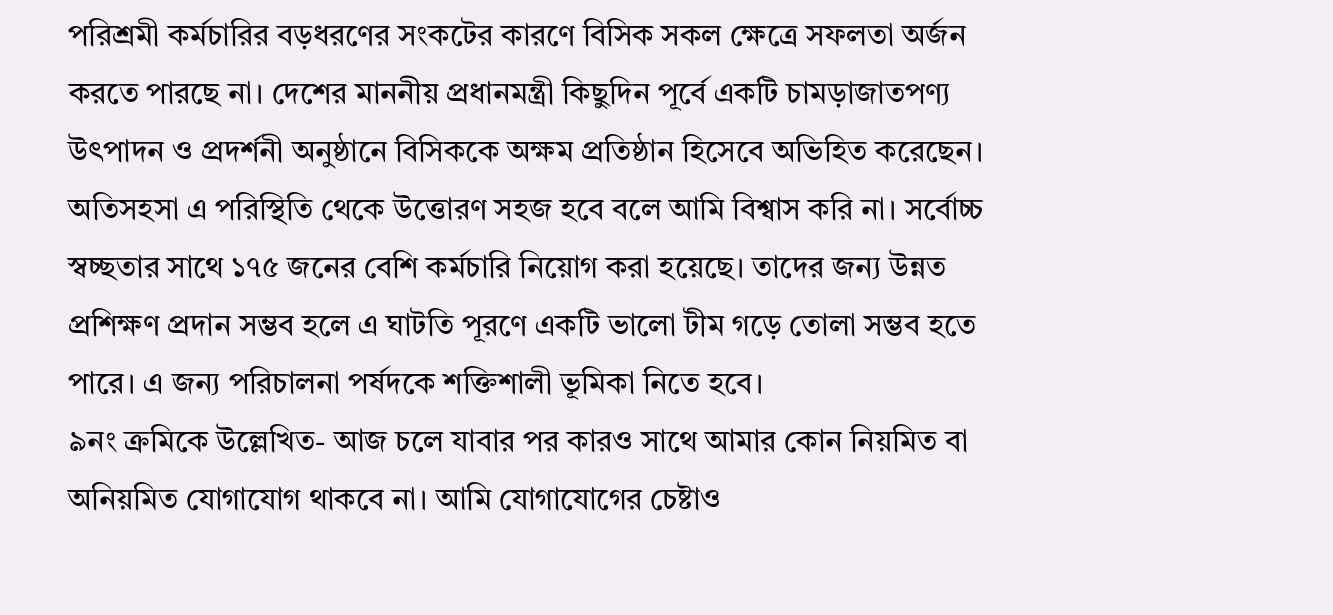পরিশ্রমী কর্মচারির বড়ধরণের সংকটের কারণে বিসিক সকল ক্ষেত্রে সফলতা অর্জন করতে পারছে না। দেশের মাননীয় প্রধানমন্ত্রী কিছুদিন পূর্বে একটি চামড়াজাতপণ্য উৎপাদন ও প্রদর্শনী অনুষ্ঠানে বিসিককে অক্ষম প্রতিষ্ঠান হিসেবে অভিহিত করেছেন। অতিসহসা এ পরিস্থিতি থেকে উত্তোরণ সহজ হবে বলে আমি বিশ্বাস করি না। সর্বোচ্চ স্বচ্ছতার সাথে ১৭৫ জনের বেশি কর্মচারি নিয়োগ করা হয়েছে। তাদের জন্য উন্নত প্রশিক্ষণ প্রদান সম্ভব হলে এ ঘাটতি পূরণে একটি ভালো টীম গড়ে তোলা সম্ভব হতে পারে। এ জন্য পরিচালনা পর্ষদকে শক্তিশালী ভূমিকা নিতে হবে।
৯নং ক্রমিকে উল্লেখিত- আজ চলে যাবার পর কারও সাথে আমার কোন নিয়মিত বা অনিয়মিত যোগাযোগ থাকবে না। আমি যোগাযোগের চেষ্টাও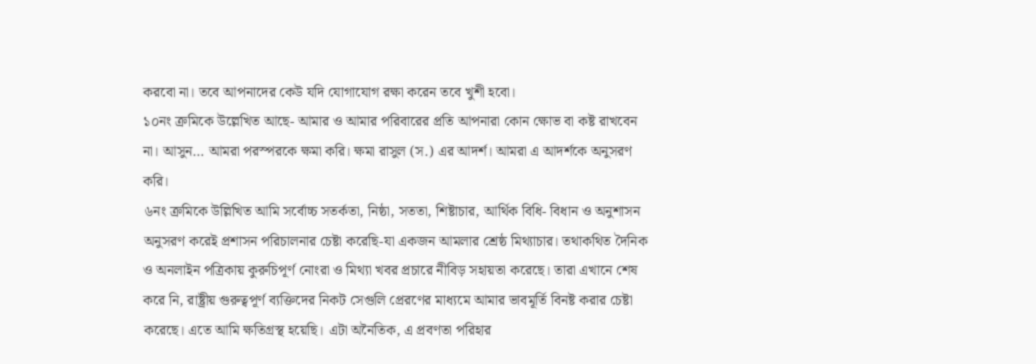করবো না। তবে আপনাদের কেউ যদি যোগাযোগ রক্ষা করেন তবে খুশী হবো।
১০নং ক্রমিকে উল্লেখিত আছে- আমার ও আমার পরিবারের প্রতি আপনারা কোন ক্ষোভ বা কষ্ট রাখবেন না। আসুন… আমরা পরস্পরকে ক্ষমা করি। ক্ষমা রাসুল (স.) এর আদর্শ। আমরা এ আদর্শকে অনুসরণ করি।
৬নং ক্রমিকে উল্লিখিত আমি সর্বোচ্চ সতর্কতা, নিষ্ঠা, সততা, শিষ্টাচার, আর্থিক বিধি- বিধান ও অনুশাসন অনুসরণ করেই প্রশাসন পরিচালনার চেষ্টা করেছি-যা একজন আমলার শ্রেষ্ঠ মিথ্যাচার। তথাকথিত দৈনিক ও অনলাইন পত্রিকায় কুরুচিপূর্ণ নোংরা ও মিথ্যা খবর প্রচারে নীবিড় সহায়তা করেছে। তারা এখানে শেষ করে নি, রাষ্ট্রীয় গুরুত্বপূর্ণ ব্যক্তিদের নিকট সেগুলি প্রেরণের মাধ্যমে আমার ভাবমূর্তি বিনষ্ট করার চেষ্টা করেছে। এতে আমি ক্ষতিগ্রস্থ হয়েছি। এটা অনৈতিক, এ প্রবণতা পরিহার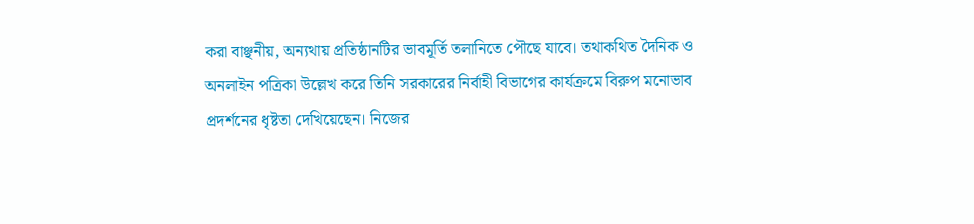করা বাঞ্ছনীয়, অন্যথায় প্রতিষ্ঠানটির ভাবমূর্তি তলানিতে পৌছে যাবে। তথাকথিত দৈনিক ও অনলাইন পত্রিকা উল্লেখ করে তিনি সরকারের নির্বাহী বিভাগের কার্যক্রমে বিরুপ মনোভাব প্রদর্শনের ধৃষ্টতা দেখিয়েছেন। নিজের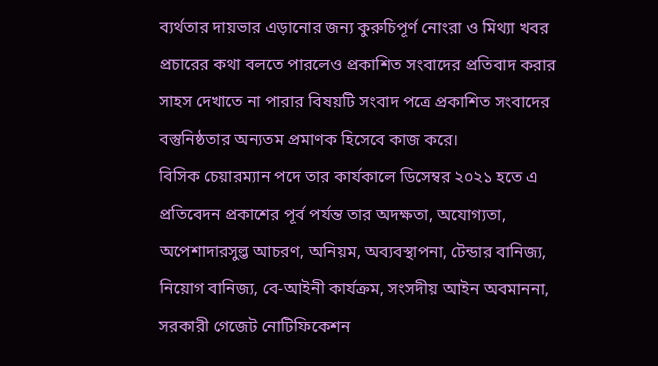ব্যর্থতার দায়ভার এড়ানোর জন্য কুরুচিপূর্ণ নোংরা ও মিথ্যা খবর প্রচারের কথা বলতে পারলেও প্রকাশিত সংবাদের প্রতিবাদ করার সাহস দেখাতে না পারার বিষয়টি সংবাদ পত্রে প্রকাশিত সংবাদের বস্তুনিষ্ঠতার অন্যতম প্রমাণক হিসেবে কাজ করে।
বিসিক চেয়ারম্যান পদে তার কার্যকালে ডিসেম্বর ২০২১ হতে এ প্রতিবেদন প্রকাশের পূর্ব পর্যন্ত তার অদক্ষতা, অযোগ্যতা, অপেশাদারসুল্ভ আচরণ, অনিয়ম, অব্যবস্থাপনা, টেন্ডার বানিজ্য, নিয়োগ বানিজ্য, বে-আইনী কার্যক্রম, সংসদীয় আইন অবমাননা, সরকারী গেজেট নোটিফিকেশন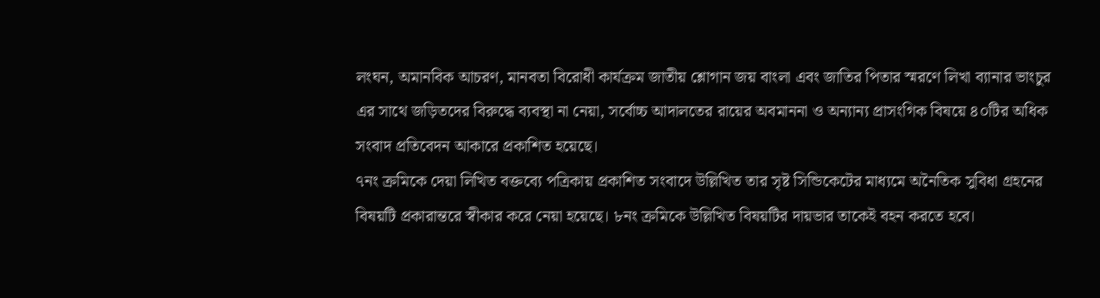লংঘন, অমানবিক আচরণ, মানবতা বিরোধী কার্যক্রম জাতীয় শ্লোগান জয় বাংলা এবং জাতির পিতার স্মরণে লিখা ব্যানার ভাংচুর এর সাথে জড়িতদের বিরুদ্ধে ব্যবস্থা না নেয়া, সর্বোচ্চ আদালতের রায়ের অবমাননা ও অন্যান্য প্রাসংগিক বিষয়ে ৪০টির অধিক সংবাদ প্রতিবেদন আকারে প্রকাশিত হয়েছে।
৭নং ক্রমিকে দেয়া লিখিত বক্তব্যে পত্রিকায় প্রকাশিত সংবাদে উল্লিখিত তার সৃষ্ট সিন্ডিকেটের মাধ্যমে অনৈতিক সুবিধা গ্রহনের বিষয়টি প্রকারান্তরে স্বীকার করে নেয়া হয়েছে। ৮নং ক্রমিকে উল্লিখিত বিষয়টির দায়ভার তাকেই বহন করতে হবে।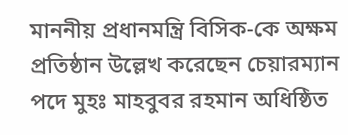মাননীয় প্রধানমন্ত্রি বিসিক-কে অক্ষম প্রতিষ্ঠান উল্লেখ করেছেন চেয়ারম্যান পদে মুহঃ মাহবুবর রহমান অধিষ্ঠিত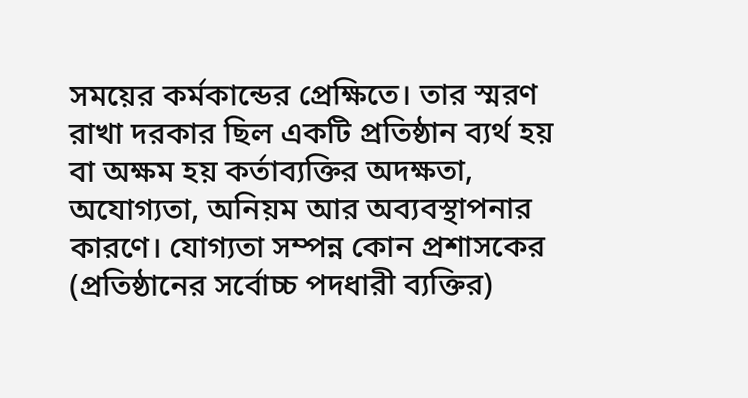সময়ের কর্মকান্ডের প্রেক্ষিতে। তার স্মরণ রাখা দরকার ছিল একটি প্রতিষ্ঠান ব্যর্থ হয় বা অক্ষম হয় কর্তাব্যক্তির অদক্ষতা, অযোগ্যতা, অনিয়ম আর অব্যবস্থাপনার কারণে। যোগ্যতা সম্পন্ন কোন প্রশাসকের (প্রতিষ্ঠানের সর্বোচ্চ পদধারী ব্যক্তির)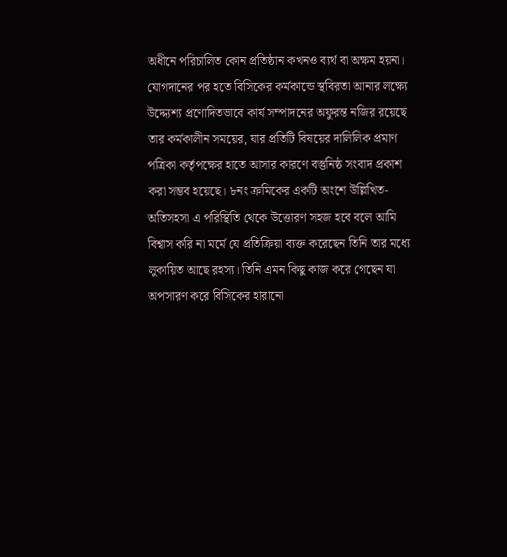অধীনে পরিচালিত কোন প্রতিষ্ঠান কখনও ব্যর্থ বা অক্ষম হয়না।
যোগদানের পর হতে বিসিকের কর্মকান্ডে স্থবিরতা আনার লক্ষ্যে উদ্দ্যেশ্য প্রণোদিতভাবে কার্য সম্পাদনের অফুরন্ত নজির রয়েছে তার কর্মকালীন সময়ের, যার প্রতিটি বিষয়ের দালিলিক প্রমাণ পত্রিকা কর্তৃপক্ষের হাতে আসার কারণে বস্তুনিষ্ঠ সংবাদ প্রকাশ করা সম্ভব হয়েছে। ৮নং ক্রমিকের একটি অংশে উল্লিখিত-অতিসহসা এ পরিস্থিতি থেকে উত্তোরণ সহজ হবে বলে আমি বিশ্বাস করি না মর্মে যে প্রতিক্রিয়া ব্যক্ত করেছেন তিনি তার মধ্যে লুকায়িত আছে রহস্য। তিনি এমন কিছু কাজ করে গেছেন যা অপসারণ করে বিসিকের হারানো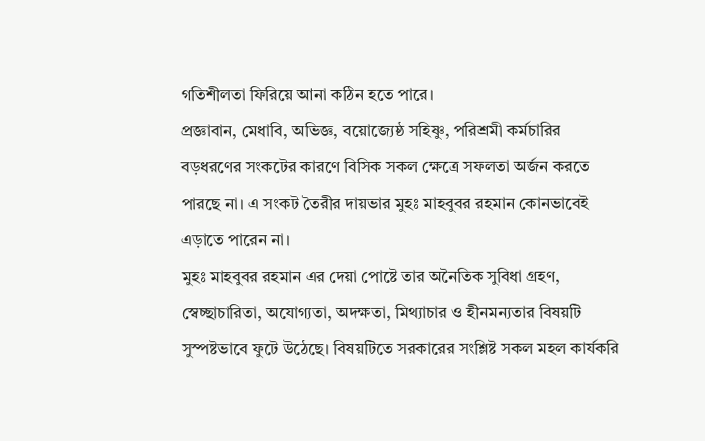গতিশীলতা ফিরিয়ে আনা কঠিন হতে পারে।
প্রজ্ঞাবান, মেধাবি, অভিজ্ঞ, বয়োজ্যেষ্ঠ সহিষ্ণু, পরিশ্রমী কর্মচারির বড়ধরণের সংকটের কারণে বিসিক সকল ক্ষেত্রে সফলতা অর্জন করতে পারছে না। এ সংকট তৈরীর দায়ভার মুহঃ মাহবুবর রহমান কোনভাবেই এড়াতে পারেন না।
মুহঃ মাহবুবর রহমান এর দেয়া পোষ্টে তার অনৈতিক সুবিধা গ্রহণ, স্বেচ্ছাচারিতা, অযোগ্যতা, অদক্ষতা, মিথ্যাচার ও হীনমন্যতার বিষয়টি সুস্পষ্টভাবে ফুটে উঠেছে। বিষয়টিতে সরকারের সংশ্লিষ্ট সকল মহল কার্যকরি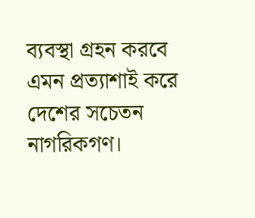ব্যবস্থা গ্রহন করবে এমন প্রত্যাশাই করে দেশের সচেতন নাগরিকগণ।